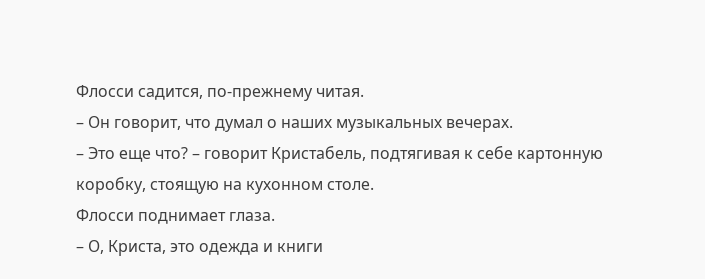Флосси садится, по-прежнему читая.
– Он говорит, что думал о наших музыкальных вечерах.
– Это еще что? – говорит Кристабель, подтягивая к себе картонную коробку, стоящую на кухонном столе.
Флосси поднимает глаза.
– О, Криста, это одежда и книги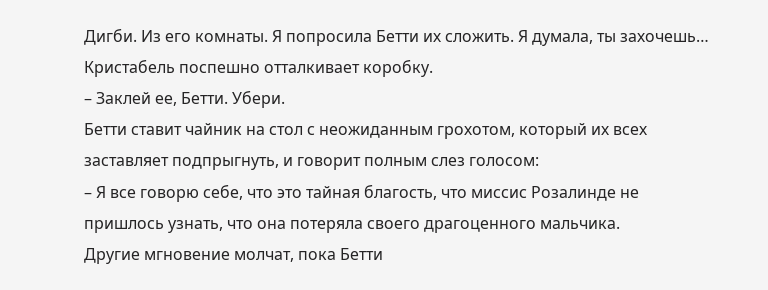Дигби. Из его комнаты. Я попросила Бетти их сложить. Я думала, ты захочешь…
Кристабель поспешно отталкивает коробку.
– Заклей ее, Бетти. Убери.
Бетти ставит чайник на стол с неожиданным грохотом, который их всех заставляет подпрыгнуть, и говорит полным слез голосом:
– Я все говорю себе, что это тайная благость, что миссис Розалинде не пришлось узнать, что она потеряла своего драгоценного мальчика.
Другие мгновение молчат, пока Бетти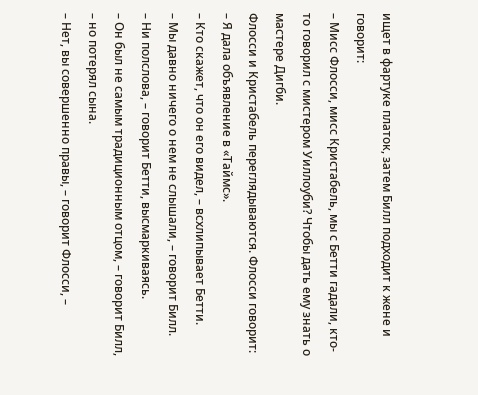ищет в фартуке платок, затем Билл подходит к жене и говорит:
– Мисс Флосси, мисс Кристабель, мы с Бетти гадали, кто-то говорил с мистером Уиллоуби? Чтобы дать ему знать о мастере Дигби.
Флосси и Кристабель переглядываются. Флосси говорит:
– Я дала объявление в «Таймс».
– Кто скажет, что он его видел, – всхлипывает Бетти.
– Мы давно ничего о нем не слышали, – говорит Билл.
– Ни полслова, – говорит Бетти, высмаркиваясь.
– Он был не самым традиционным отцом, – говорит Билл, – но потерял сына.
– Нет, вы совершенно правы, – говорит Флосси, –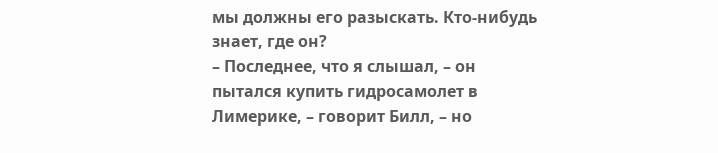мы должны его разыскать. Кто-нибудь знает, где он?
– Последнее, что я слышал, – он пытался купить гидросамолет в Лимерике, – говорит Билл, – но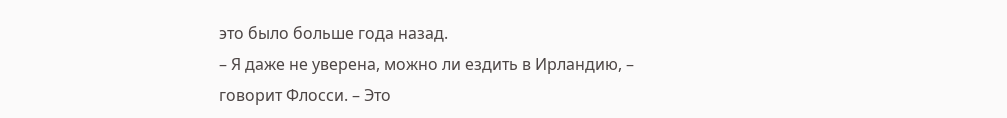это было больше года назад.
– Я даже не уверена, можно ли ездить в Ирландию, – говорит Флосси. – Это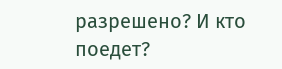разрешено? И кто поедет?